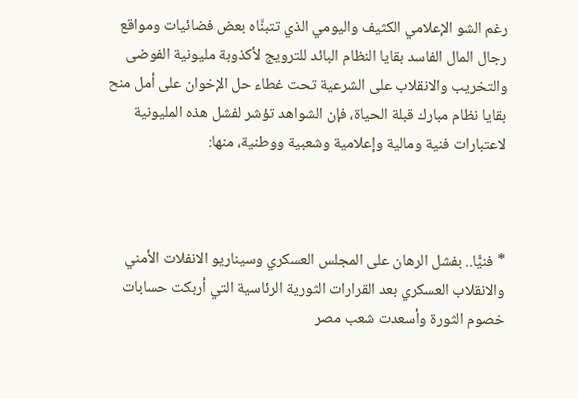رغم الشو الإعلامي الكثيف واليومي الذي تتبنَّاه بعض فضائيات ومواقع رجال المال الفاسد بقايا النظام البائد للترويج لأكذوبة مليونية الفوضى والتخريب والانقلاب على الشرعية تحت غطاء حل الإخوان على أمل منح بقايا نظام مبارك قبلة الحياة، فإن الشواهد تؤشر لفشل هذه المليونية لاعتبارات فنية ومالية وإعلامية وشعبية ووطنية، منها:



* فنيًّا.. بفشل الرهان على المجلس العسكري وسيناريو الانفلات الأمني والانقلاب العسكري بعد القرارات الثورية الرئاسية التي أربكت حسابات خصوم الثورة وأسعدت شعب مصر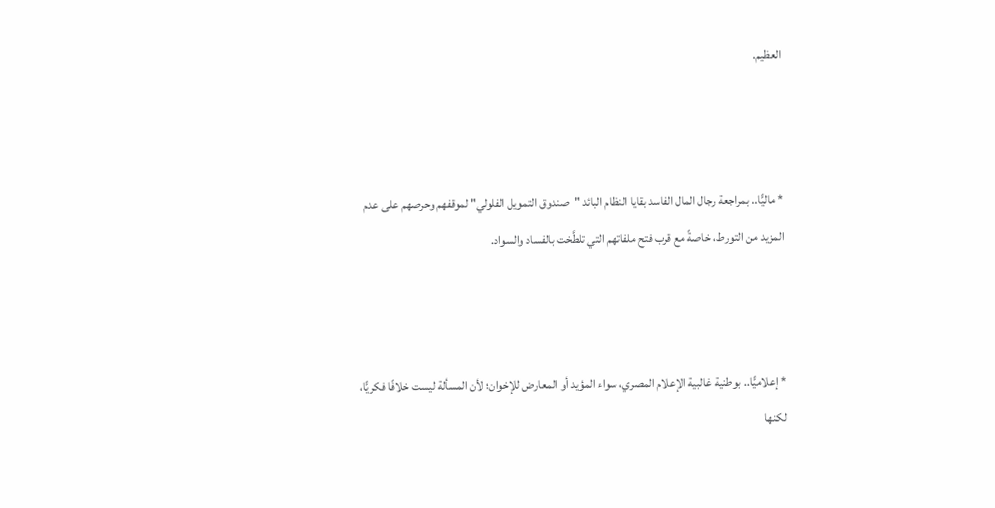العظيم.



* ماليًّا.. بمراجعة رجال المال الفاسد بقايا النظام البائد "صندوق التمويل الفلولي" لموقفهم وحرصهم على عدم المزيد من التورط، خاصةً مع قرب فتح ملفاتهم التي تلطَّخت بالفساد والسواد.



* إعلاميًّا.. بوطنية غالبية الإعلام المصري، سواء المؤيد أو المعارض للإخوان؛ لأن المسألة ليست خلافًا فكريًّا، لكنها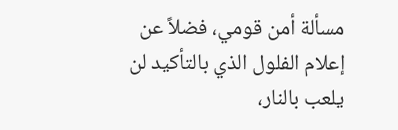مسألة أمن قومي، فضلاً عن إعلام الفلول الذي بالتأكيد لن يلعب بالنار،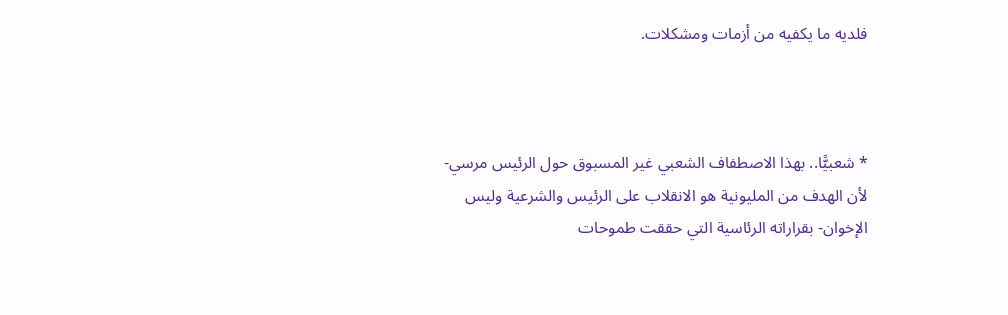فلديه ما يكفيه من أزمات ومشكلات.



* شعبيًّا.. بهذا الاصطفاف الشعبي غير المسبوق حول الرئيس مرسي- لأن الهدف من المليونية هو الانقلاب على الرئيس والشرعية وليس الإخوان- بقراراته الرئاسية التي حققت طموحات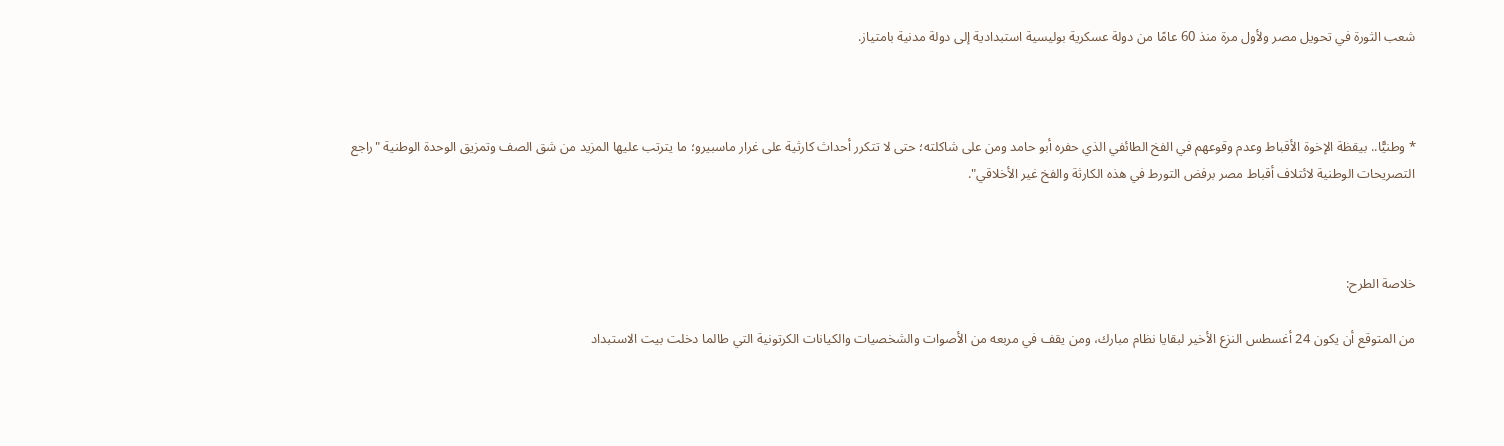شعب الثورة في تحويل مصر ولأول مرة منذ 60 عامًا من دولة عسكرية بوليسية استبدادية إلى دولة مدنية بامتياز.



* وطنيًّا.. بيقظة الإخوة الأقباط وعدم وقوعهم في الفخ الطائفي الذي حفره أبو حامد ومن على شاكلته؛ حتى لا تتكرر أحداث كارثية على غرار ماسبيرو؛ ما يترتب عليها المزيد من شق الصف وتمزيق الوحدة الوطنية "راجع التصريحات الوطنية لائتلاف أقباط مصر برفض التورط في هذه الكارثة والفخ غير الأخلاقي".



خلاصة الطرح:

من المتوقع أن يكون 24 أغسطس النزع الأخير لبقايا نظام مبارك، ومن يقف في مربعه من الأصوات والشخصيات والكيانات الكرتونية التي طالما دخلت بيت الاستبداد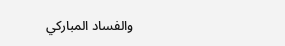والفساد المباركي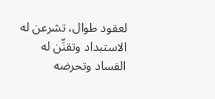لعقود طوال، تشرعن له الاستبداد وتقنِّن له الفساد وتحرضه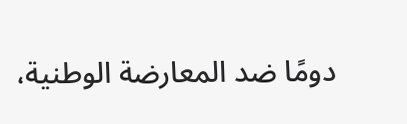دومًا ضد المعارضة الوطنية،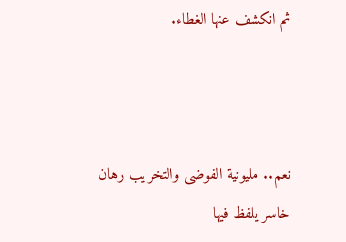ثم انكشف عنها الغطاء.



نعم.. مليونية الفوضى والتخريب رهان خاسر يلفظ فيها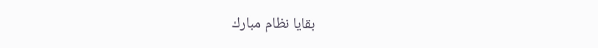بقايا نظام مبارك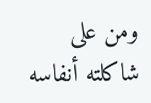ومن على شاكلته أنفاسه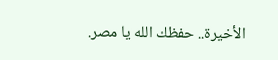الأخيرة.. حفظك الله يا مصر.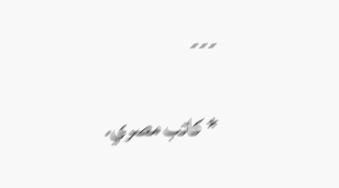---

* كاتب مصري.